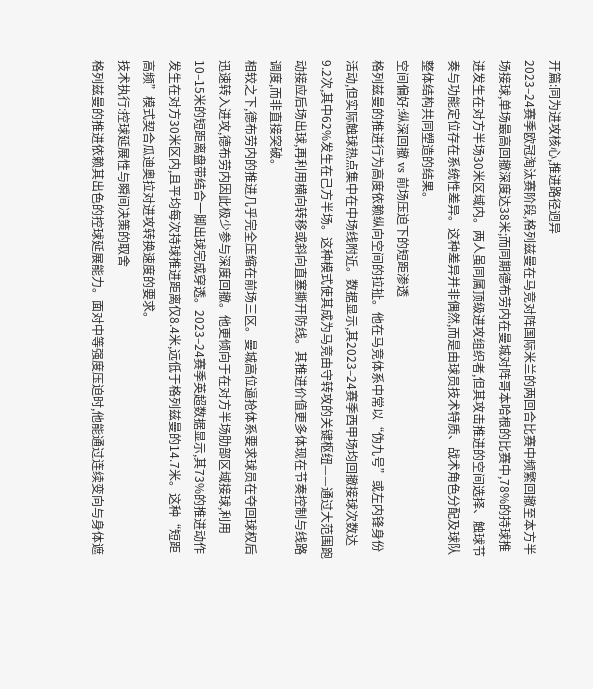开篇:同为进攻核心,推进路径迥异
2023–24赛季欧冠淘汰赛阶段,格列兹曼在马竞对阵国际米兰的两回合比赛中频繁回撤至本方半场接球,单场最高回撤深度达38米;而同期德布劳内在曼城对阵哥本哈根的比赛中,78%的持球推进发生在对方半场30米区域内。两人虽同属顶级进攻组织者,但其攻击推进的空间选择、触球节奏与功能定位存在系统性差异。这种差异并非偶然,而是由球员技术特质、战术角色分配及球队整体结构共同塑造的结果。
空间偏好:纵深回撤 vs 前场压迫下的短距渗透
格列兹曼的推进行为高度依赖纵向空间的拉扯。他在马竞体系中常以“伪九号”或左内锋身份活动,但实际触球热点集中在中场线附近。数据显示,其2023–24赛季西甲场均回撤接球次数达9.2次,其中62%发生在己方半场。这种模式使其成为马竞由守转攻的关键枢纽——通过大范围跑动接应后场出球,再利用横向转移或斜向直塞撕开防线。其推进价值更多体现在节奏控制与线路调度,而非直接突破。
相较之下,德布劳内的推进几乎完全压缩在前场三区。曼城高位逼抢体系要求球员在夺回球权后迅速转入进攻,德布劳内因此极少参与深度回撤。他更倾向于在对方半场肋部区域接球,利用10–15米的短距离盘带结合一脚出球完成穿透。2023–24赛季英超数据显示,其73%的推进动作发生在对方30米区内,且平均每次持球推进距离仅8.4米,远低于格列兹曼的14.7米。这种“短距高频”模式契合瓜迪奥拉对进攻转换速度的要求。
技术执行:控球延展性与瞬间决策的取舍
格列兹曼的推进依赖其出色的控球延展能力。面对中等强度压迫时,他能通过连续变向与身体遮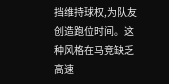挡维持球权,为队友创造跑位时间。这种风格在马竞缺乏高速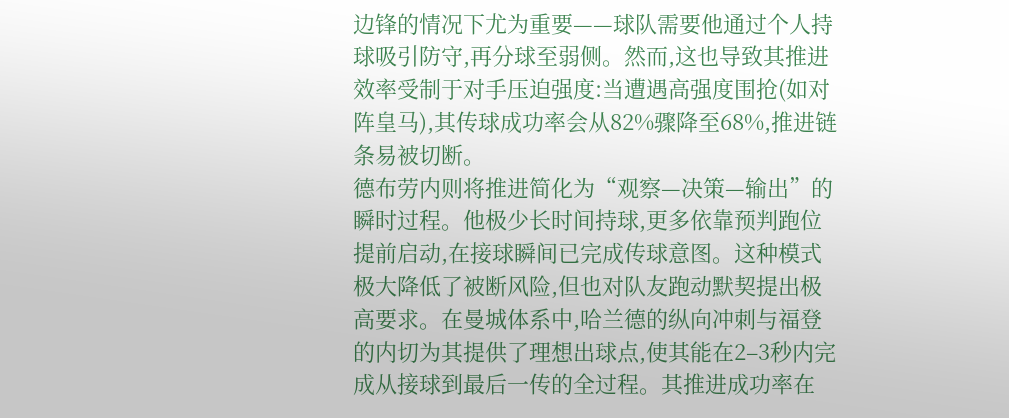边锋的情况下尤为重要——球队需要他通过个人持球吸引防守,再分球至弱侧。然而,这也导致其推进效率受制于对手压迫强度:当遭遇高强度围抢(如对阵皇马),其传球成功率会从82%骤降至68%,推进链条易被切断。
德布劳内则将推进简化为“观察—决策—输出”的瞬时过程。他极少长时间持球,更多依靠预判跑位提前启动,在接球瞬间已完成传球意图。这种模式极大降低了被断风险,但也对队友跑动默契提出极高要求。在曼城体系中,哈兰德的纵向冲刺与福登的内切为其提供了理想出球点,使其能在2–3秒内完成从接球到最后一传的全过程。其推进成功率在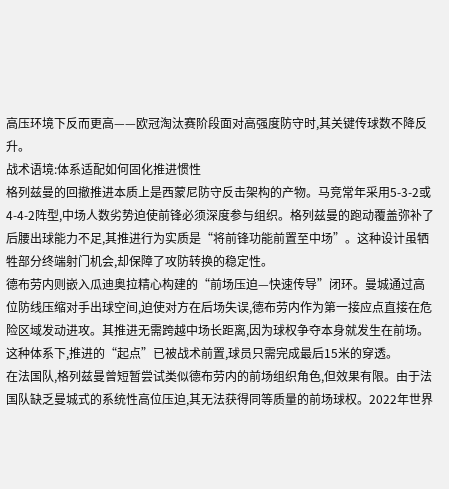高压环境下反而更高——欧冠淘汰赛阶段面对高强度防守时,其关键传球数不降反升。
战术语境:体系适配如何固化推进惯性
格列兹曼的回撤推进本质上是西蒙尼防守反击架构的产物。马竞常年采用5-3-2或4-4-2阵型,中场人数劣势迫使前锋必须深度参与组织。格列兹曼的跑动覆盖弥补了后腰出球能力不足,其推进行为实质是“将前锋功能前置至中场”。这种设计虽牺牲部分终端射门机会,却保障了攻防转换的稳定性。
德布劳内则嵌入瓜迪奥拉精心构建的“前场压迫—快速传导”闭环。曼城通过高位防线压缩对手出球空间,迫使对方在后场失误,德布劳内作为第一接应点直接在危险区域发动进攻。其推进无需跨越中场长距离,因为球权争夺本身就发生在前场。这种体系下,推进的“起点”已被战术前置,球员只需完成最后15米的穿透。
在法国队,格列兹曼曾短暂尝试类似德布劳内的前场组织角色,但效果有限。由于法国队缺乏曼城式的系统性高位压迫,其无法获得同等质量的前场球权。2022年世界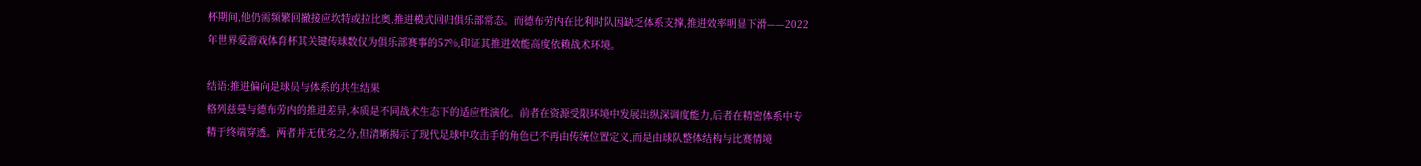杯期间,他仍需频繁回撤接应坎特或拉比奥,推进模式回归俱乐部常态。而德布劳内在比利时队因缺乏体系支撑,推进效率明显下滑——2022年世界爱游戏体育杯其关键传球数仅为俱乐部赛事的57%,印证其推进效能高度依赖战术环境。

结语:推进偏向是球员与体系的共生结果
格列兹曼与德布劳内的推进差异,本质是不同战术生态下的适应性演化。前者在资源受限环境中发展出纵深调度能力,后者在精密体系中专精于终端穿透。两者并无优劣之分,但清晰揭示了现代足球中攻击手的角色已不再由传统位置定义,而是由球队整体结构与比赛情境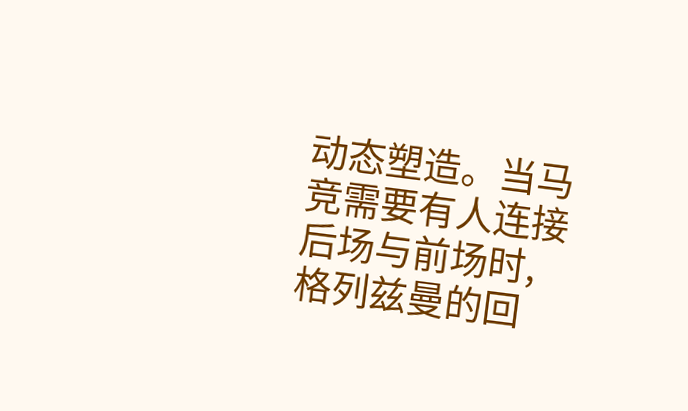动态塑造。当马竞需要有人连接后场与前场时,格列兹曼的回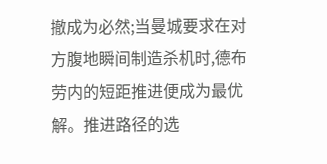撤成为必然;当曼城要求在对方腹地瞬间制造杀机时,德布劳内的短距推进便成为最优解。推进路径的选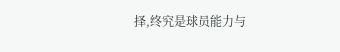择,终究是球员能力与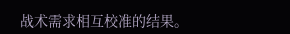战术需求相互校准的结果。